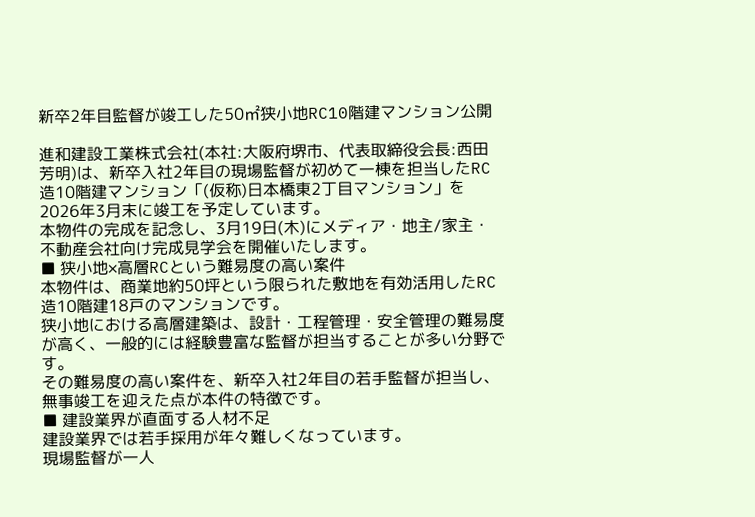新卒2年目監督が竣工した50㎡狭小地RC10階建マンション公開

進和建設工業株式会社(本社:大阪府堺市、代表取締役会長:西田芳明)は、新卒入社2年目の現場監督が初めて一棟を担当したRC造10階建マンション「(仮称)日本橋東2丁目マンション」を2026年3月末に竣工を予定しています。
本物件の完成を記念し、3月19日(木)にメディア・地主/家主・不動産会社向け完成見学会を開催いたします。
■ 狭小地×高層RCという難易度の高い案件
本物件は、商業地約50坪という限られた敷地を有効活用したRC造10階建18戸のマンションです。
狭小地における高層建築は、設計・工程管理・安全管理の難易度が高く、一般的には経験豊富な監督が担当することが多い分野です。
その難易度の高い案件を、新卒入社2年目の若手監督が担当し、無事竣工を迎えた点が本件の特徴です。
■ 建設業界が直面する人材不足
建設業界では若手採用が年々難しくなっています。
現場監督が一人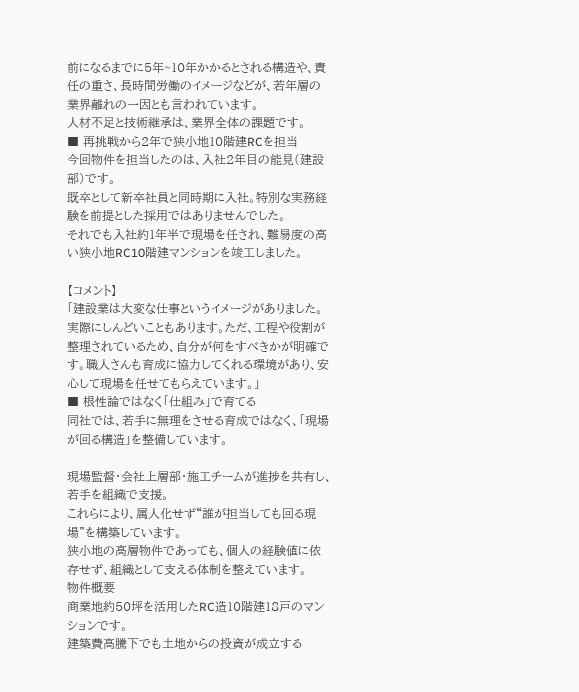前になるまでに5年~10年かかるとされる構造や、責任の重さ、長時間労働のイメージなどが、若年層の業界離れの一因とも言われています。
人材不足と技術継承は、業界全体の課題です。
■ 再挑戦から2年で狭小地10階建RCを担当
今回物件を担当したのは、入社2年目の能見(建設部)です。
既卒として新卒社員と同時期に入社。特別な実務経験を前提とした採用ではありませんでした。
それでも入社約1年半で現場を任され、難易度の高い狭小地RC10階建マンションを竣工しました。

【コメント】
「建設業は大変な仕事というイメージがありました。実際にしんどいこともあります。ただ、工程や役割が整理されているため、自分が何をすべきかが明確です。職人さんも育成に協力してくれる環境があり、安心して現場を任せてもらえています。」
■ 根性論ではなく「仕組み」で育てる
同社では、若手に無理をさせる育成ではなく、「現場が回る構造」を整備しています。

現場監督・会社上層部・施工チームが進捗を共有し、若手を組織で支援。
これらにより、属人化せず“誰が担当しても回る現場”を構築しています。
狭小地の高層物件であっても、個人の経験値に依存せず、組織として支える体制を整えています。
物件概要
商業地約50坪を活用したRC造10階建18戸のマンションです。
建築費高騰下でも土地からの投資が成立する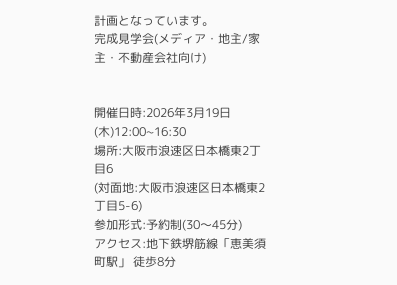計画となっています。
完成見学会(メディア・地主/家主・不動産会社向け)


開催日時:2026年3月19日(木)12:00~16:30
場所:大阪市浪速区日本橋東2丁目6
(対面地:大阪市浪速区日本橋東2丁目5-6)
参加形式:予約制(30〜45分)
アクセス:地下鉄堺筋線「恵美須町駅」 徒歩8分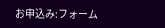お申込み:フォーム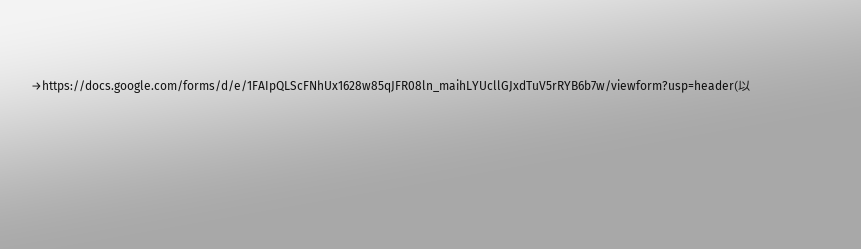→https://docs.google.com/forms/d/e/1FAIpQLScFNhUx1628w85qJFR08ln_maihLYUcllGJxdTuV5rRYB6b7w/viewform?usp=header(以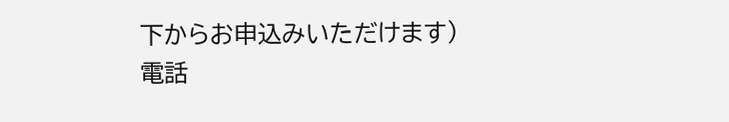下からお申込みいただけます)
電話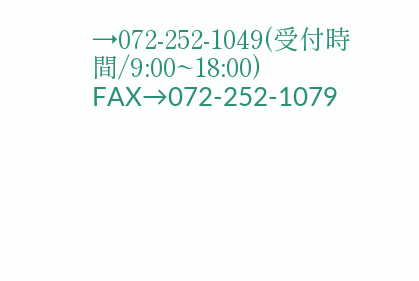→072-252-1049(受付時間/9:00~18:00)
FAX→072-252-1079